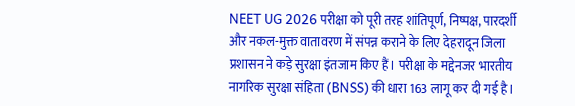NEET UG 2026 परीक्षा को पूरी तरह शांतिपूर्ण, निष्पक्ष, पारदर्शी और नकल-मुक्त वातावरण में संपन्न कराने के लिए देहरादून जिला प्रशासन ने कड़े सुरक्षा इंतजाम किए हैं। परीक्षा के मद्देनजर भारतीय नागरिक सुरक्षा संहिता (BNSS) की धारा 163 लागू कर दी गई है।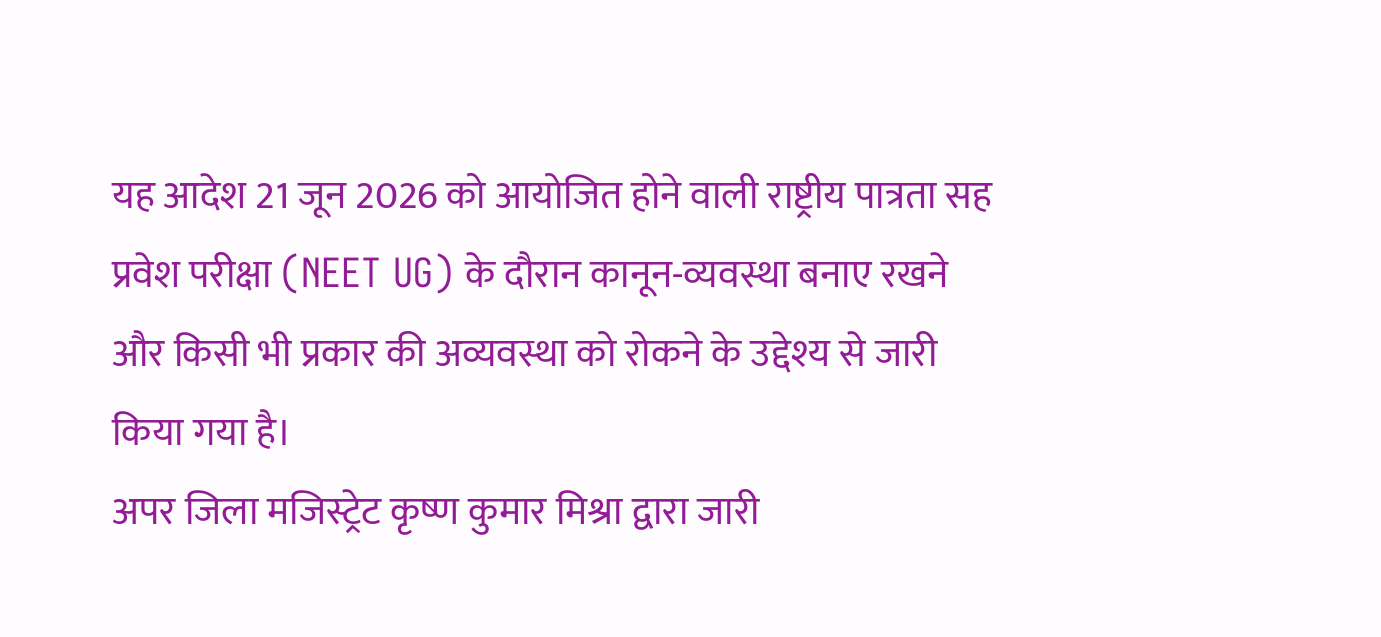यह आदेश 21 जून 2026 को आयोजित होने वाली राष्ट्रीय पात्रता सह प्रवेश परीक्षा (NEET UG) के दौरान कानून-व्यवस्था बनाए रखने और किसी भी प्रकार की अव्यवस्था को रोकने के उद्देश्य से जारी किया गया है।
अपर जिला मजिस्ट्रेट कृष्ण कुमार मिश्रा द्वारा जारी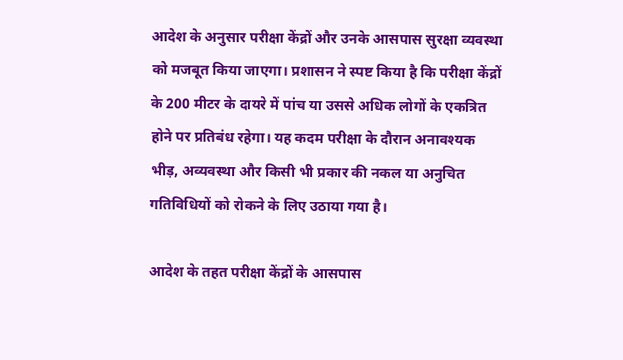आदेश के अनुसार परीक्षा केंद्रों और उनके आसपास सुरक्षा व्यवस्था को मजबूत किया जाएगा। प्रशासन ने स्पष्ट किया है कि परीक्षा केंद्रों के 200 मीटर के दायरे में पांच या उससे अधिक लोगों के एकत्रित होने पर प्रतिबंध रहेगा। यह कदम परीक्षा के दौरान अनावश्यक भीड़, अव्यवस्था और किसी भी प्रकार की नकल या अनुचित गतिविधियों को रोकने के लिए उठाया गया है।

आदेश के तहत परीक्षा केंद्रों के आसपास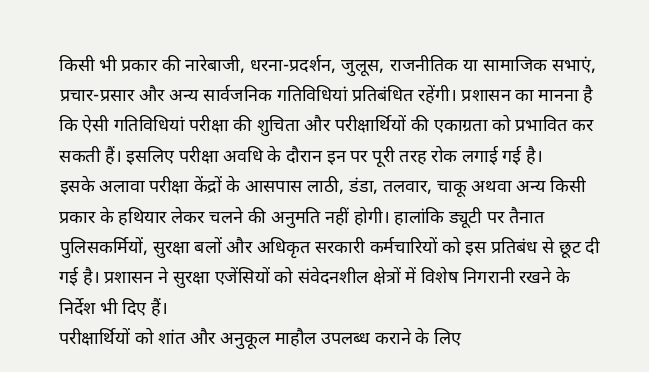किसी भी प्रकार की नारेबाजी, धरना-प्रदर्शन, जुलूस, राजनीतिक या सामाजिक सभाएं, प्रचार-प्रसार और अन्य सार्वजनिक गतिविधियां प्रतिबंधित रहेंगी। प्रशासन का मानना है कि ऐसी गतिविधियां परीक्षा की शुचिता और परीक्षार्थियों की एकाग्रता को प्रभावित कर सकती हैं। इसलिए परीक्षा अवधि के दौरान इन पर पूरी तरह रोक लगाई गई है।
इसके अलावा परीक्षा केंद्रों के आसपास लाठी, डंडा, तलवार, चाकू अथवा अन्य किसी प्रकार के हथियार लेकर चलने की अनुमति नहीं होगी। हालांकि ड्यूटी पर तैनात पुलिसकर्मियों, सुरक्षा बलों और अधिकृत सरकारी कर्मचारियों को इस प्रतिबंध से छूट दी गई है। प्रशासन ने सुरक्षा एजेंसियों को संवेदनशील क्षेत्रों में विशेष निगरानी रखने के निर्देश भी दिए हैं।
परीक्षार्थियों को शांत और अनुकूल माहौल उपलब्ध कराने के लिए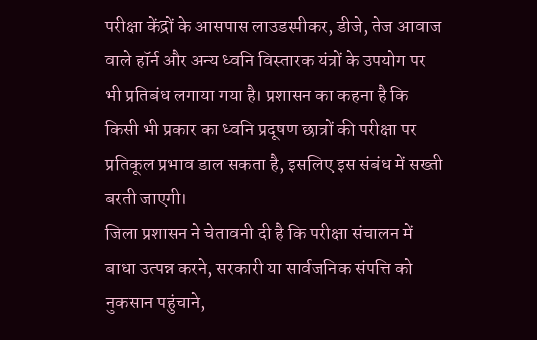परीक्षा केंद्रों के आसपास लाउडस्पीकर, डीजे, तेज आवाज वाले हॉर्न और अन्य ध्वनि विस्तारक यंत्रों के उपयोग पर भी प्रतिबंध लगाया गया है। प्रशासन का कहना है कि किसी भी प्रकार का ध्वनि प्रदूषण छात्रों की परीक्षा पर प्रतिकूल प्रभाव डाल सकता है, इसलिए इस संबंध में सख्ती बरती जाएगी।
जिला प्रशासन ने चेतावनी दी है कि परीक्षा संचालन में बाधा उत्पन्न करने, सरकारी या सार्वजनिक संपत्ति को नुकसान पहुंचाने,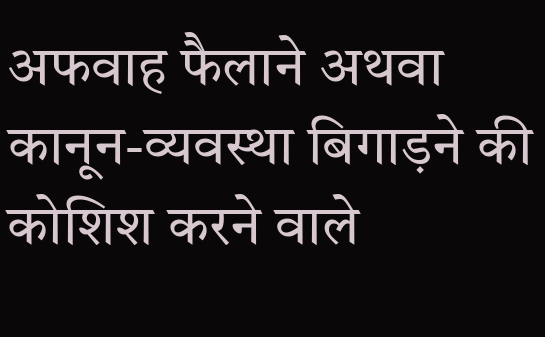अफवाह फैलाने अथवा कानून-व्यवस्था बिगाड़ने की कोशिश करने वाले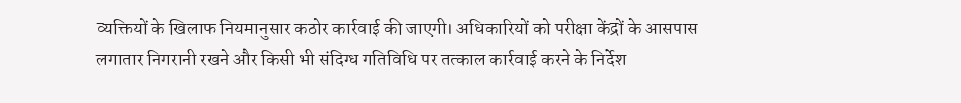व्यक्तियों के खिलाफ नियमानुसार कठोर कार्रवाई की जाएगी। अधिकारियों को परीक्षा केंद्रों के आसपास लगातार निगरानी रखने और किसी भी संदिग्ध गतिविधि पर तत्काल कार्रवाई करने के निर्देश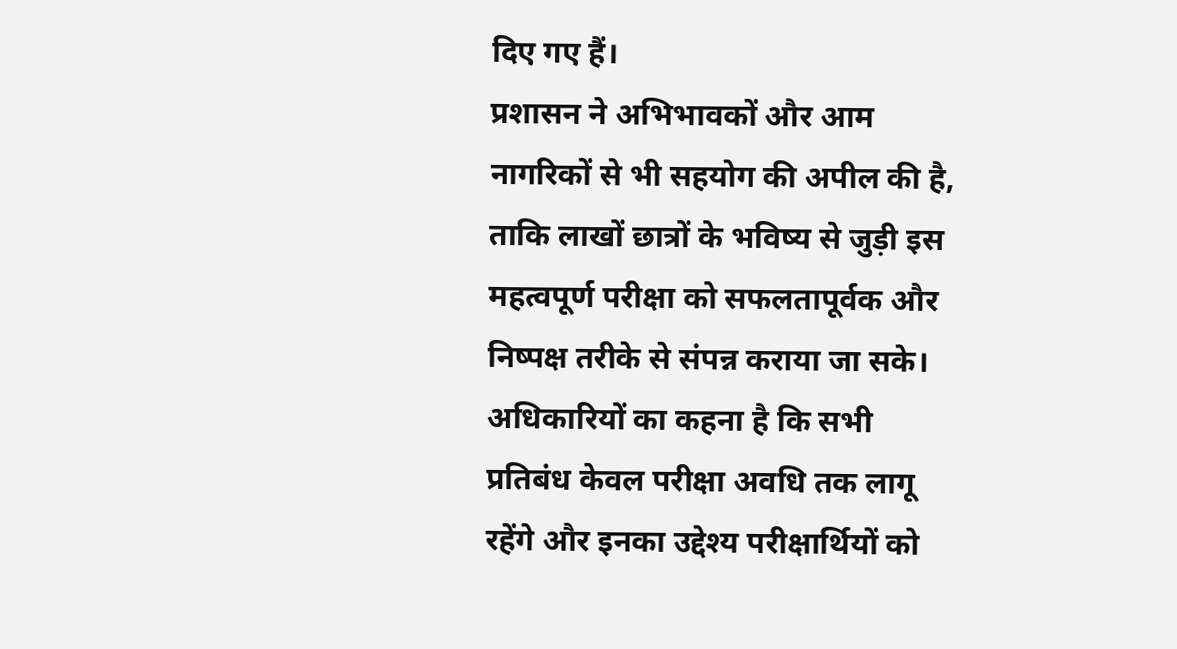दिए गए हैं।
प्रशासन ने अभिभावकों और आम नागरिकों से भी सहयोग की अपील की है, ताकि लाखों छात्रों के भविष्य से जुड़ी इस महत्वपूर्ण परीक्षा को सफलतापूर्वक और निष्पक्ष तरीके से संपन्न कराया जा सके। अधिकारियों का कहना है कि सभी प्रतिबंध केवल परीक्षा अवधि तक लागू रहेंगे और इनका उद्देश्य परीक्षार्थियों को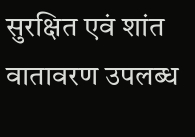सुरक्षित एवं शांत वातावरण उपलब्ध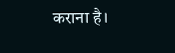कराना है।